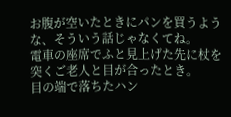お腹が空いたときにパンを買うような、そういう話じゃなくてね。
電車の座席でふと見上げた先に杖を突くご老人と目が合ったとき。
目の端で落ちたハン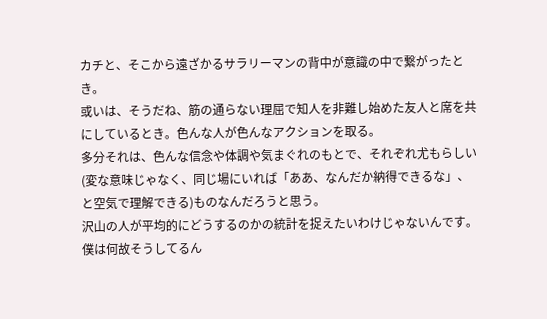カチと、そこから遠ざかるサラリーマンの背中が意識の中で繋がったとき。
或いは、そうだね、筋の通らない理屈で知人を非難し始めた友人と席を共にしているとき。色んな人が色んなアクションを取る。
多分それは、色んな信念や体調や気まぐれのもとで、それぞれ尤もらしい(変な意味じゃなく、同じ場にいれば「ああ、なんだか納得できるな」、と空気で理解できる)ものなんだろうと思う。
沢山の人が平均的にどうするのかの統計を捉えたいわけじゃないんです。
僕は何故そうしてるん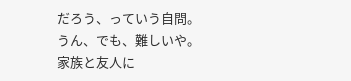だろう、っていう自問。
うん、でも、難しいや。
家族と友人に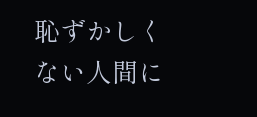恥ずかしくない人間に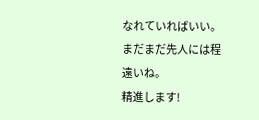なれていればいい。
まだまだ先人には程遠いね。
精進します!